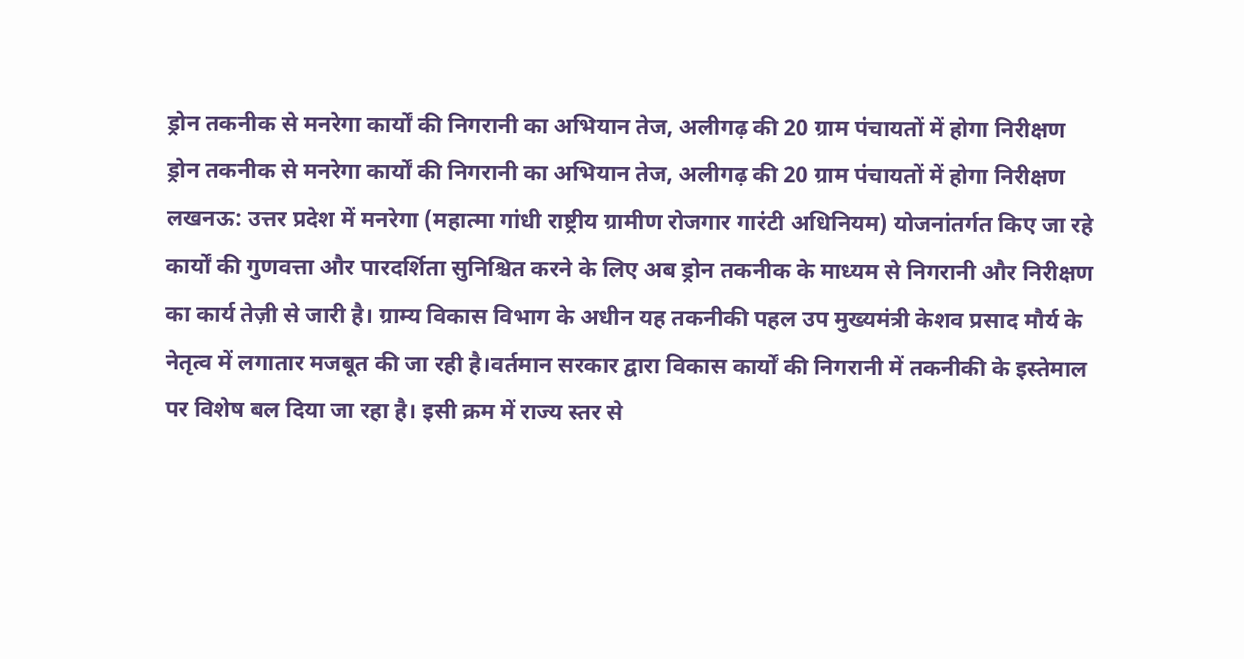ड्रोन तकनीक से मनरेगा कार्यों की निगरानी का अभियान तेज, अलीगढ़ की 20 ग्राम पंचायतों में होगा निरीक्षण
ड्रोन तकनीक से मनरेगा कार्यों की निगरानी का अभियान तेज, अलीगढ़ की 20 ग्राम पंचायतों में होगा निरीक्षण
लखनऊ: उत्तर प्रदेश में मनरेगा (महात्मा गांधी राष्ट्रीय ग्रामीण रोजगार गारंटी अधिनियम) योजनांतर्गत किए जा रहे कार्यों की गुणवत्ता और पारदर्शिता सुनिश्चित करने के लिए अब ड्रोन तकनीक के माध्यम से निगरानी और निरीक्षण का कार्य तेज़ी से जारी है। ग्राम्य विकास विभाग के अधीन यह तकनीकी पहल उप मुख्यमंत्री केशव प्रसाद मौर्य के नेतृत्व में लगातार मजबूत की जा रही है।वर्तमान सरकार द्वारा विकास कार्यों की निगरानी में तकनीकी के इस्तेमाल पर विशेष बल दिया जा रहा है। इसी क्रम में राज्य स्तर से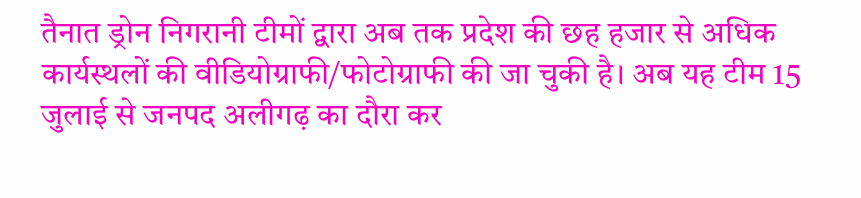तैनात ड्रोन निगरानी टीमों द्वारा अब तक प्रदेश की छह हजार से अधिक कार्यस्थलों की वीडियोग्राफी/फोटोग्राफी की जा चुकी है। अब यह टीम 15 जुलाई से जनपद अलीगढ़ का दौरा कर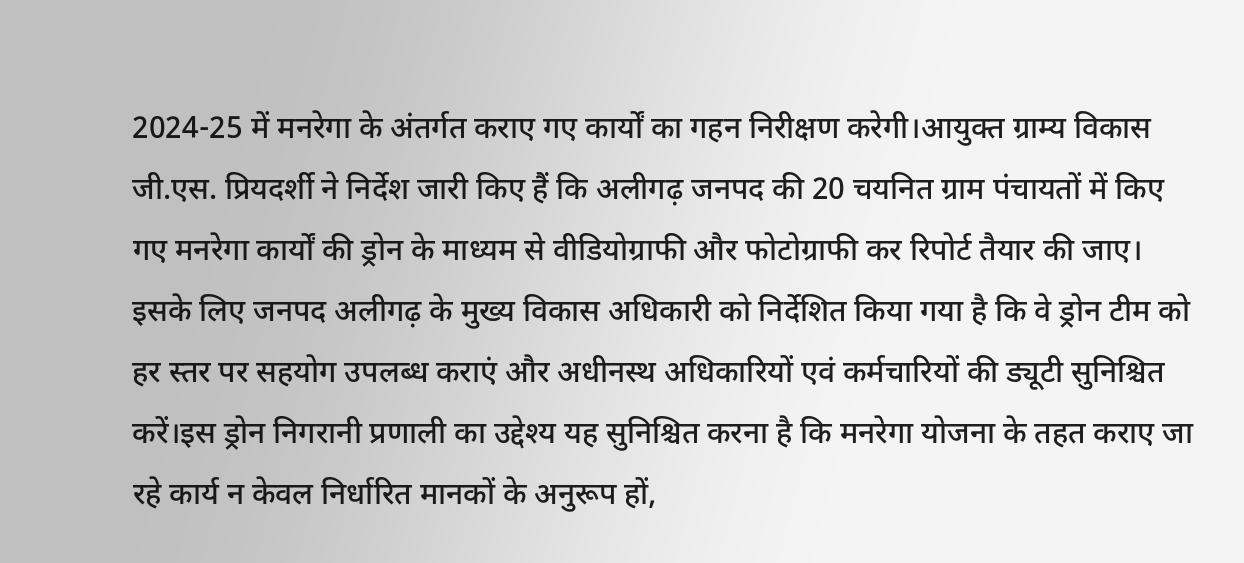2024-25 में मनरेगा के अंतर्गत कराए गए कार्यों का गहन निरीक्षण करेगी।आयुक्त ग्राम्य विकास जी.एस. प्रियदर्शी ने निर्देश जारी किए हैं कि अलीगढ़ जनपद की 20 चयनित ग्राम पंचायतों में किए गए मनरेगा कार्यों की ड्रोन के माध्यम से वीडियोग्राफी और फोटोग्राफी कर रिपोर्ट तैयार की जाए। इसके लिए जनपद अलीगढ़ के मुख्य विकास अधिकारी को निर्देशित किया गया है कि वे ड्रोन टीम को हर स्तर पर सहयोग उपलब्ध कराएं और अधीनस्थ अधिकारियों एवं कर्मचारियों की ड्यूटी सुनिश्चित करें।इस ड्रोन निगरानी प्रणाली का उद्देश्य यह सुनिश्चित करना है कि मनरेगा योजना के तहत कराए जा रहे कार्य न केवल निर्धारित मानकों के अनुरूप हों,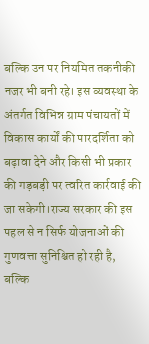बल्कि उन पर नियमित तकनीकी नजर भी बनी रहे। इस व्यवस्था के अंतर्गत विभिन्न ग्राम पंचायतों में विकास कार्यों की पारदर्शिता को बढ़ावा देने और किसी भी प्रकार की गड़बड़ी पर त्वरित कार्रवाई की जा सकेगी।राज्य सरकार की इस पहल से न सिर्फ योजनाओं की गुणवत्ता सुनिश्चित हो रही है, बल्कि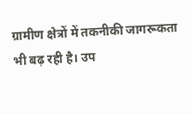ग्रामीण क्षेत्रों में तकनीकी जागरूकता भी बढ़ रही है। उप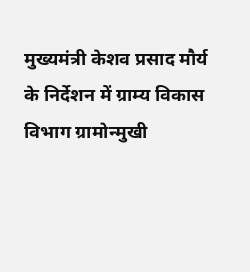मुख्यमंत्री केशव प्रसाद मौर्य के निर्देशन में ग्राम्य विकास विभाग ग्रामोन्मुखी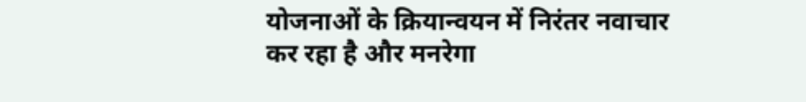योजनाओं के क्रियान्वयन में निरंतर नवाचार कर रहा है और मनरेगा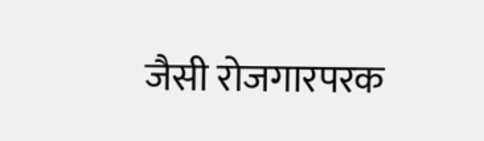जैसी रोजगारपरक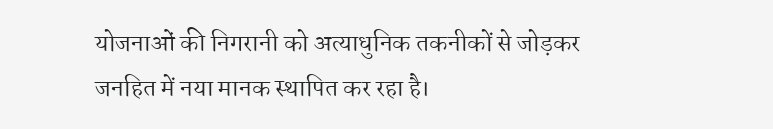योजनाओं की निगरानी को अत्याधुनिक तकनीकों से जोड़कर जनहित में नया मानक स्थापित कर रहा है।